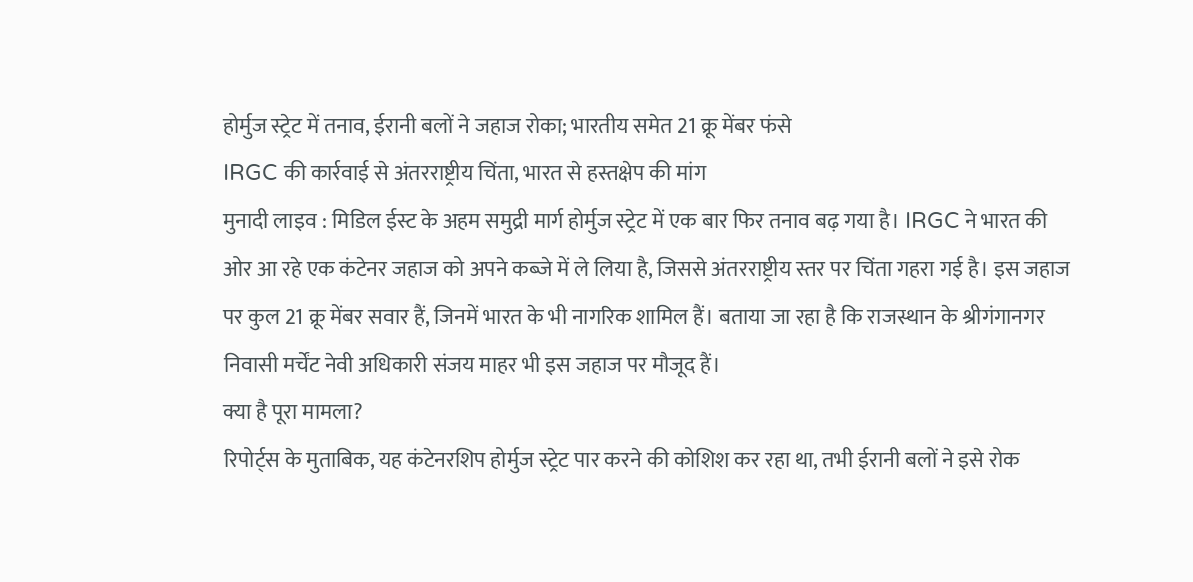होर्मुज स्ट्रेट में तनाव, ईरानी बलों ने जहाज रोका; भारतीय समेत 21 क्रू मेंबर फंसे
IRGC की कार्रवाई से अंतरराष्ट्रीय चिंता, भारत से हस्तक्षेप की मांग
मुनादी लाइव : मिडिल ईस्ट के अहम समुद्री मार्ग होर्मुज स्ट्रेट में एक बार फिर तनाव बढ़ गया है। IRGC ने भारत की ओर आ रहे एक कंटेनर जहाज को अपने कब्जे में ले लिया है, जिससे अंतरराष्ट्रीय स्तर पर चिंता गहरा गई है। इस जहाज पर कुल 21 क्रू मेंबर सवार हैं, जिनमें भारत के भी नागरिक शामिल हैं। बताया जा रहा है कि राजस्थान के श्रीगंगानगर निवासी मर्चेंट नेवी अधिकारी संजय माहर भी इस जहाज पर मौजूद हैं।
क्या है पूरा मामला?
रिपोर्ट्स के मुताबिक, यह कंटेनरशिप होर्मुज स्ट्रेट पार करने की कोशिश कर रहा था, तभी ईरानी बलों ने इसे रोक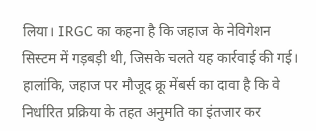लिया। IRGC का कहना है कि जहाज के नेविगेशन सिस्टम में गड़बड़ी थी, जिसके चलते यह कार्रवाई की गई। हालांकि, जहाज पर मौजूद क्रू मेंबर्स का दावा है कि वे निर्धारित प्रक्रिया के तहत अनुमति का इंतजार कर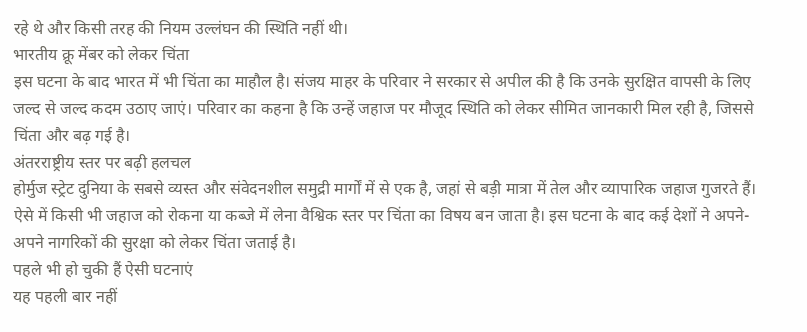रहे थे और किसी तरह की नियम उल्लंघन की स्थिति नहीं थी।
भारतीय क्रू मेंबर को लेकर चिंता
इस घटना के बाद भारत में भी चिंता का माहौल है। संजय माहर के परिवार ने सरकार से अपील की है कि उनके सुरक्षित वापसी के लिए जल्द से जल्द कदम उठाए जाएं। परिवार का कहना है कि उन्हें जहाज पर मौजूद स्थिति को लेकर सीमित जानकारी मिल रही है, जिससे चिंता और बढ़ गई है।
अंतरराष्ट्रीय स्तर पर बढ़ी हलचल
होर्मुज स्ट्रेट दुनिया के सबसे व्यस्त और संवेदनशील समुद्री मार्गों में से एक है, जहां से बड़ी मात्रा में तेल और व्यापारिक जहाज गुजरते हैं। ऐसे में किसी भी जहाज को रोकना या कब्जे में लेना वैश्विक स्तर पर चिंता का विषय बन जाता है। इस घटना के बाद कई देशों ने अपने-अपने नागरिकों की सुरक्षा को लेकर चिंता जताई है।
पहले भी हो चुकी हैं ऐसी घटनाएं
यह पहली बार नहीं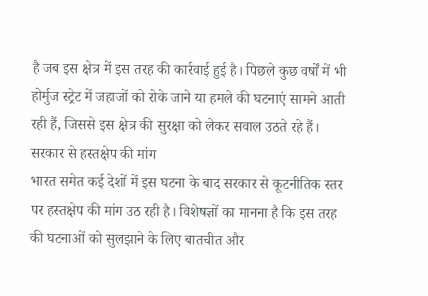है जब इस क्षेत्र में इस तरह की कार्रवाई हुई है। पिछले कुछ वर्षों में भी होर्मुज स्ट्रेट में जहाजों को रोके जाने या हमले की घटनाएं सामने आती रही हैं, जिससे इस क्षेत्र की सुरक्षा को लेकर सवाल उठते रहे हैं।
सरकार से हस्तक्षेप की मांग
भारत समेत कई देशों में इस घटना के बाद सरकार से कूटनीतिक स्तर पर हस्तक्षेप की मांग उठ रही है। विशेषज्ञों का मानना है कि इस तरह की घटनाओं को सुलझाने के लिए बातचीत और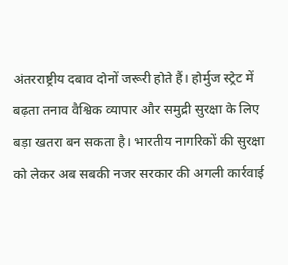अंतरराष्ट्रीय दबाव दोनों जरूरी होते हैं। होर्मुज स्ट्रेट में बढ़ता तनाव वैश्विक व्यापार और समुद्री सुरक्षा के लिए बड़ा खतरा बन सकता है। भारतीय नागरिकों की सुरक्षा को लेकर अब सबकी नजर सरकार की अगली कार्रवाई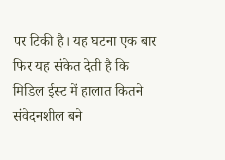पर टिकी है। यह घटना एक बार फिर यह संकेत देती है कि मिडिल ईस्ट में हालात कितने संवेदनशील बने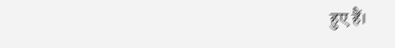हुए हैं।